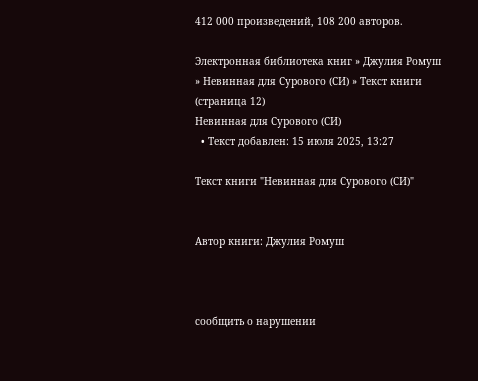412 000 произведений, 108 200 авторов.

Электронная библиотека книг » Джулия Ромуш » Невинная для Сурового (СИ) » Текст книги (страница 12)
Невинная для Сурового (СИ)
  • Текст добавлен: 15 июля 2025, 13:27

Текст книги "Невинная для Сурового (СИ)"


Автор книги: Джулия Ромуш



сообщить о нарушении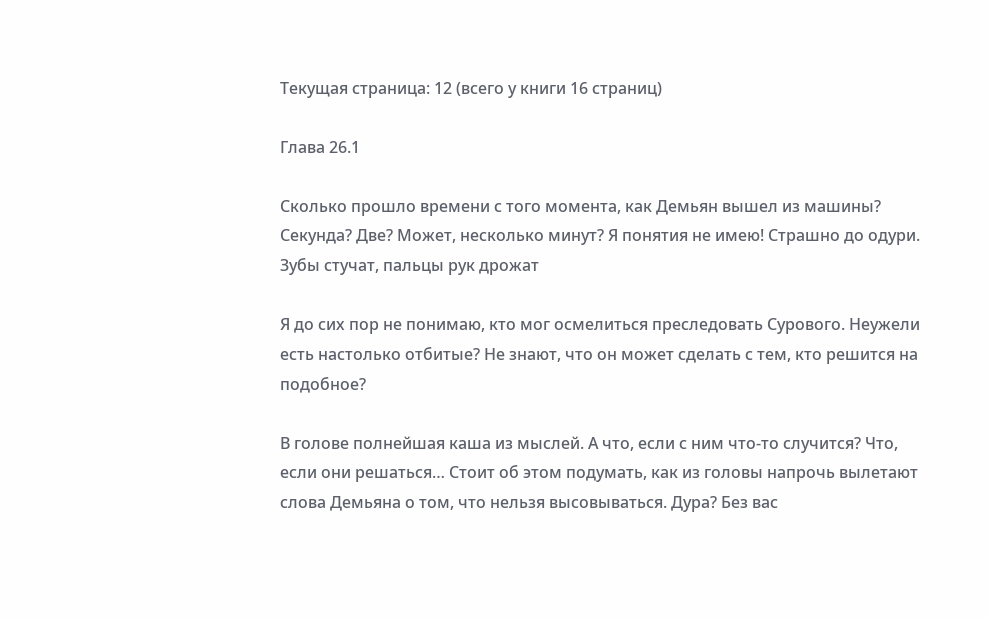Текущая страница: 12 (всего у книги 16 страниц)

Глава 26.1

Сколько прошло времени с того момента, как Демьян вышел из машины? Секунда? Две? Может, несколько минут? Я понятия не имею! Страшно до одури. Зубы стучат, пальцы рук дрожат

Я до сих пор не понимаю, кто мог осмелиться преследовать Сурового. Неужели есть настолько отбитые? Не знают, что он может сделать с тем, кто решится на подобное?

В голове полнейшая каша из мыслей. А что, если с ним что-то случится? Что, если они решаться… Стоит об этом подумать, как из головы напрочь вылетают слова Демьяна о том, что нельзя высовываться. Дура? Без вас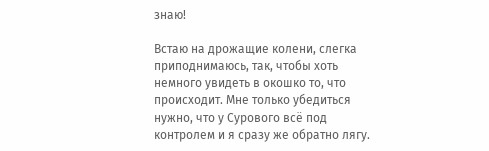знаю!

Встаю на дрожащие колени, слегка приподнимаюсь, так, чтобы хоть немного увидеть в окошко то, что происходит. Мне только убедиться нужно, что у Сурового всё под контролем и я сразу же обратно лягу.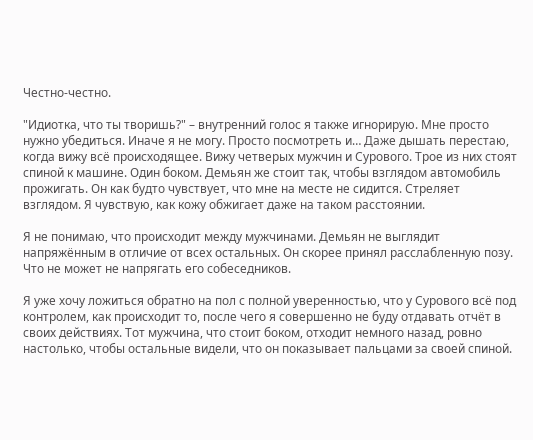Честно-честно.

"Идиотка, что ты творишь?" – внутренний голос я также игнорирую. Мне просто нужно убедиться. Иначе я не могу. Просто посмотреть и… Даже дышать перестаю, когда вижу всё происходящее. Вижу четверых мужчин и Сурового. Трое из них стоят спиной к машине. Один боком. Демьян же стоит так, чтобы взглядом автомобиль прожигать. Он как будто чувствует, что мне на месте не сидится. Стреляет взглядом. Я чувствую, как кожу обжигает даже на таком расстоянии.

Я не понимаю, что происходит между мужчинами. Демьян не выглядит напряжённым в отличие от всех остальных. Он скорее принял расслабленную позу. Что не может не напрягать его собеседников.

Я уже хочу ложиться обратно на пол с полной уверенностью, что у Сурового всё под контролем, как происходит то, после чего я совершенно не буду отдавать отчёт в своих действиях. Тот мужчина, что стоит боком, отходит немного назад, ровно настолько, чтобы остальные видели, что он показывает пальцами за своей спиной.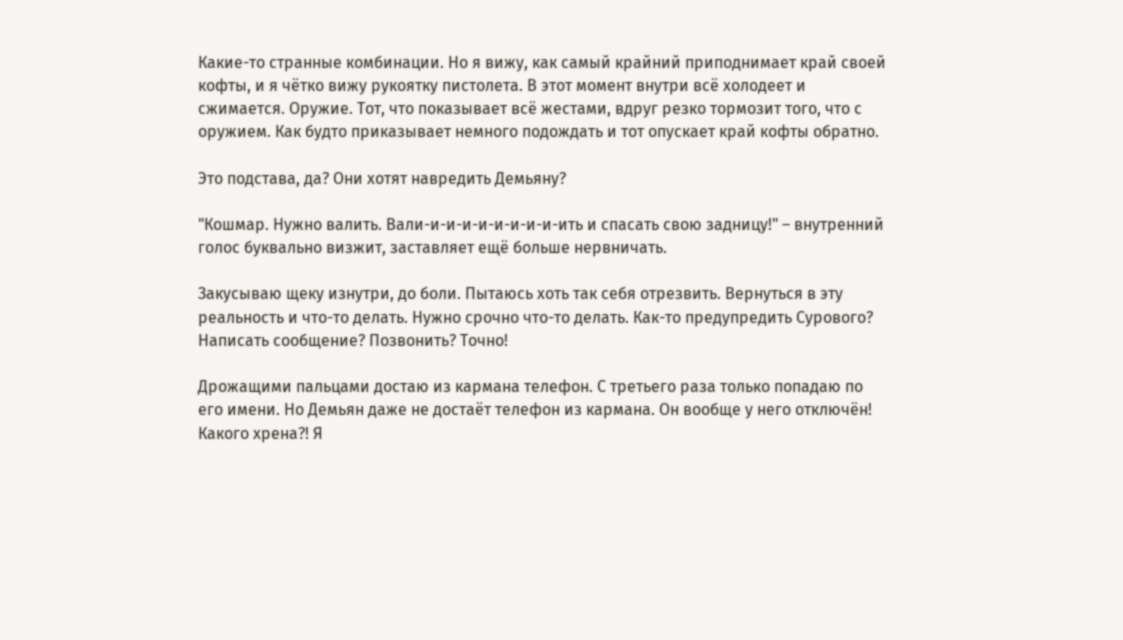Какие-то странные комбинации. Но я вижу, как самый крайний приподнимает край своей кофты, и я чётко вижу рукоятку пистолета. В этот момент внутри всё холодеет и сжимается. Оружие. Тот, что показывает всё жестами, вдруг резко тормозит того, что с оружием. Как будто приказывает немного подождать и тот опускает край кофты обратно.

Это подстава, да? Они хотят навредить Демьяну?

"Кошмар. Нужно валить. Вали-и-и-и-и-и-и-и-и-ить и спасать свою задницу!" – внутренний голос буквально визжит, заставляет ещё больше нервничать.

Закусываю щеку изнутри, до боли. Пытаюсь хоть так себя отрезвить. Вернуться в эту реальность и что-то делать. Нужно срочно что-то делать. Как-то предупредить Сурового? Написать сообщение? Позвонить? Точно!

Дрожащими пальцами достаю из кармана телефон. С третьего раза только попадаю по его имени. Но Демьян даже не достаёт телефон из кармана. Он вообще у него отключён! Какого хрена?! Я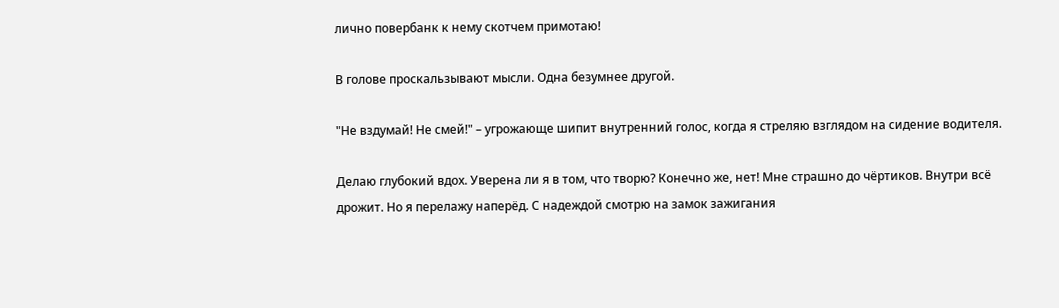лично повербанк к нему скотчем примотаю!

В голове проскальзывают мысли. Одна безумнее другой.

"Не вздумай! Не смей!" – угрожающе шипит внутренний голос, когда я стреляю взглядом на сидение водителя.

Делаю глубокий вдох. Уверена ли я в том, что творю? Конечно же, нет! Мне страшно до чёртиков. Внутри всё дрожит. Но я перелажу наперёд. С надеждой смотрю на замок зажигания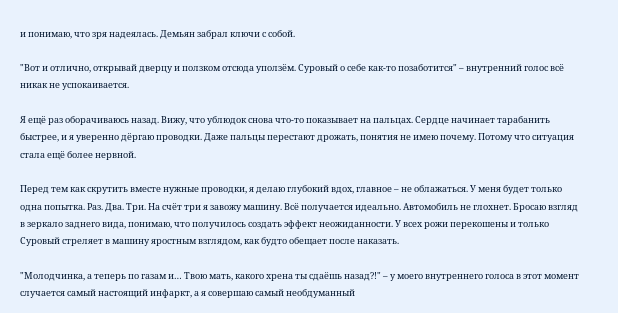и понимаю, что зря надеялась. Демьян забрал ключи с собой.

"Вот и отлично, открывай дверцу и ползком отсюда уползём. Суровый о себе как-то позаботится" – внутренний голос всё никак не успокаивается.

Я ещё раз оборачиваюсь назад. Вижу, что ублюдок снова что-то показывает на пальцах. Сердце начинает тарабанить быстрее, и я уверенно дёргаю проводки. Даже пальцы перестают дрожать, понятия не имею почему. Потому что ситуация стала ещё более нервной.

Перед тем как скрутить вместе нужные проводки, я делаю глубокий вдох, главное – не облажаться. У меня будет только одна попытка. Раз. Два. Три. На счёт три я завожу машину. Всё получается идеально. Автомобиль не глохнет. Бросаю взгляд в зеркало заднего вида, понимаю, что получилось создать эффект неожиданности. У всех рожи перекошены и только Суровый стреляет в машину яростным взглядом, как будто обещает после наказать.

"Молодчинка, а теперь по газам и… Твою мать, какого хрена ты сдаёшь назад?!" – у моего внутреннего голоса в этот момент случается самый настоящий инфаркт, а я совершаю самый необдуманный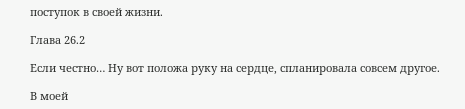поступок в своей жизни.

Глава 26.2

Если честно… Ну вот положа руку на сердце, спланировала совсем другое.

В моей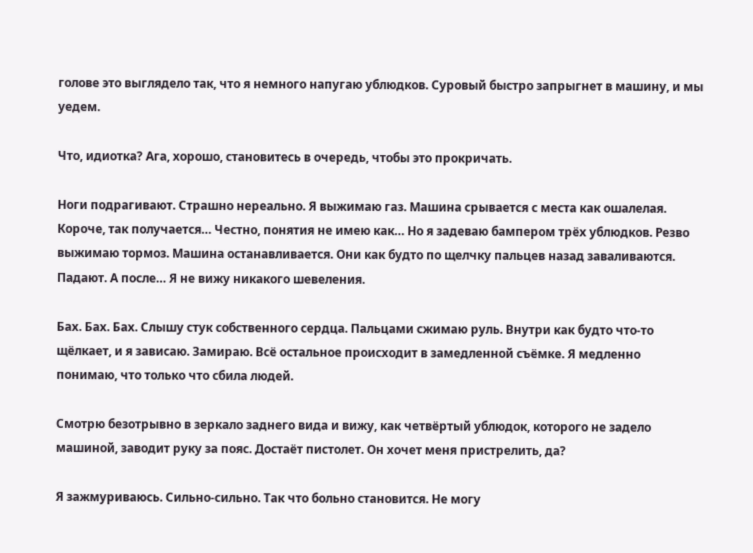голове это выглядело так, что я немного напугаю ублюдков. Суровый быстро запрыгнет в машину, и мы уедем.

Что, идиотка? Ага, хорошо, становитесь в очередь, чтобы это прокричать.

Ноги подрагивают. Страшно нереально. Я выжимаю газ. Машина срывается с места как ошалелая. Короче, так получается… Честно, понятия не имею как… Но я задеваю бампером трёх ублюдков. Резво выжимаю тормоз. Машина останавливается. Они как будто по щелчку пальцев назад заваливаются. Падают. А после… Я не вижу никакого шевеления.

Бах. Бах. Бах. Слышу стук собственного сердца. Пальцами сжимаю руль. Внутри как будто что-то щёлкает, и я зависаю. Замираю. Всё остальное происходит в замедленной съёмке. Я медленно понимаю, что только что сбила людей.

Смотрю безотрывно в зеркало заднего вида и вижу, как четвёртый ублюдок, которого не задело машиной, заводит руку за пояс. Достаёт пистолет. Он хочет меня пристрелить, да?

Я зажмуриваюсь. Сильно-сильно. Так что больно становится. Не могу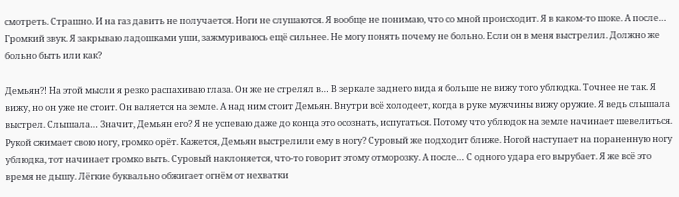смотреть. Страшно. И на газ давить не получается. Ноги не слушаются. Я вообще не понимаю, что со мной происходит. Я в каком-то шоке. А после… Громкий звук. Я закрываю ладошками уши, зажмуриваюсь ещё сильнее. Не могу понять почему не больно. Если он в меня выстрелил. Должно же больно быть или как?

Демьян?! На этой мысли я резко распахиваю глаза. Он же не стрелял в… В зеркале заднего вида я больше не вижу того ублюдка. Точнее не так. Я вижу, но он уже не стоит. Он валяется на земле. А над ним стоит Демьян. Внутри всё холодеет, когда в руке мужчины вижу оружие. Я ведь слышала выстрел. Слышала… Значит, Демьян его? Я не успеваю даже до конца это осознать, испугаться. Потому что ублюдок на земле начинает шевелиться. Рукой сжимает свою ногу, громко орёт. Кажется, Демьян выстрелили ему в ногу? Суровый же подходит ближе. Ногой наступает на пораненную ногу ублюдка, тот начинает громко выть. Суровый наклоняется, что-то говорит этому отморозку. А после… С одного удара его вырубает. Я же всё это время не дышу. Лёгкие буквально обжигает огнём от нехватки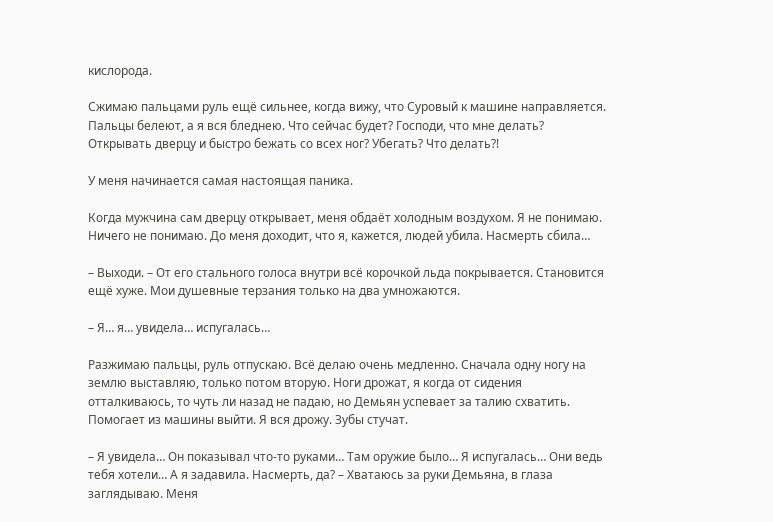кислорода.

Сжимаю пальцами руль ещё сильнее, когда вижу, что Суровый к машине направляется. Пальцы белеют, а я вся бледнею. Что сейчас будет? Господи, что мне делать? Открывать дверцу и быстро бежать со всех ног? Убегать? Что делать?!

У меня начинается самая настоящая паника.

Когда мужчина сам дверцу открывает, меня обдаёт холодным воздухом. Я не понимаю. Ничего не понимаю. До меня доходит, что я, кажется, людей убила. Насмерть сбила…

– Выходи. – От его стального голоса внутри всё корочкой льда покрывается. Становится ещё хуже. Мои душевные терзания только на два умножаются.

– Я… я… увидела… испугалась…

Разжимаю пальцы, руль отпускаю. Всё делаю очень медленно. Сначала одну ногу на землю выставляю, только потом вторую. Ноги дрожат, я когда от сидения отталкиваюсь, то чуть ли назад не падаю, но Демьян успевает за талию схватить. Помогает из машины выйти. Я вся дрожу. Зубы стучат.

– Я увидела… Он показывал что-то руками… Там оружие было… Я испугалась… Они ведь тебя хотели… А я задавила. Насмерть, да? – Хватаюсь за руки Демьяна, в глаза заглядываю. Меня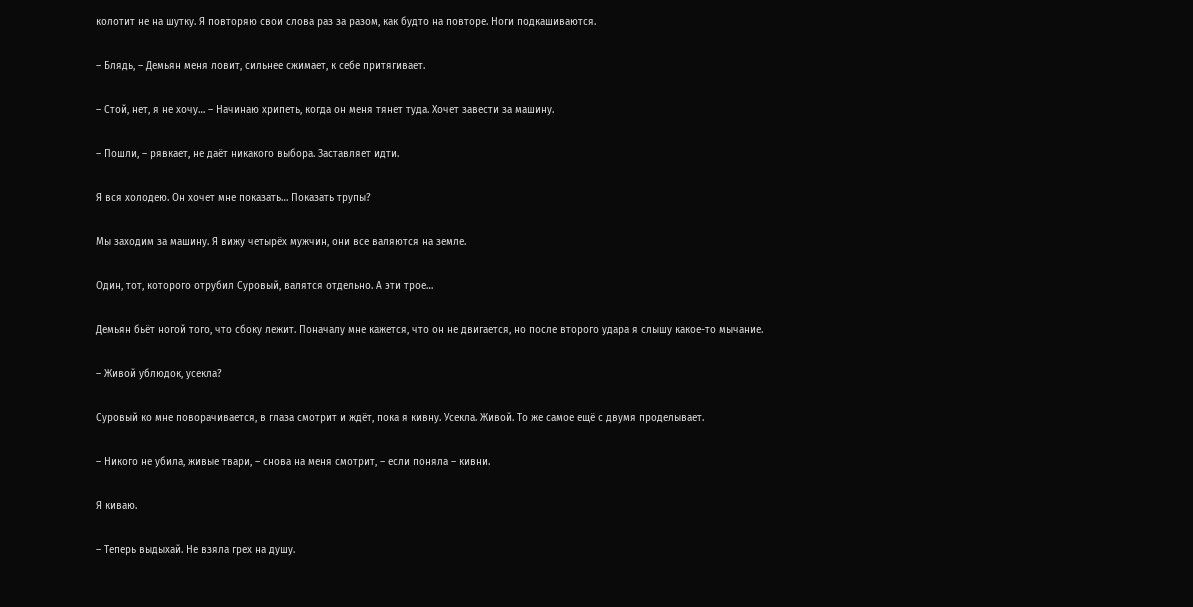колотит не на шутку. Я повторяю свои слова раз за разом, как будто на повторе. Ноги подкашиваются.

– Блядь, – Демьян меня ловит, сильнее сжимает, к себе притягивает.

– Стой, нет, я не хочу… – Начинаю хрипеть, когда он меня тянет туда. Хочет завести за машину.

– Пошли, – рявкает, не даёт никакого выбора. Заставляет идти.

Я вся холодею. Он хочет мне показать… Показать трупы?

Мы заходим за машину. Я вижу четырёх мужчин, они все валяются на земле.

Один, тот, которого отрубил Суровый, валятся отдельно. А эти трое…

Демьян бьёт ногой того, что сбоку лежит. Поначалу мне кажется, что он не двигается, но после второго удара я слышу какое-то мычание.

– Живой ублюдок, усекла?

Суровый ко мне поворачивается, в глаза смотрит и ждёт, пока я кивну. Усекла. Живой. То же самое ещё с двумя проделывает.

– Никого не убила, живые твари, – снова на меня смотрит, – если поняла – кивни.

Я киваю.

– Теперь выдыхай. Не взяла грех на душу.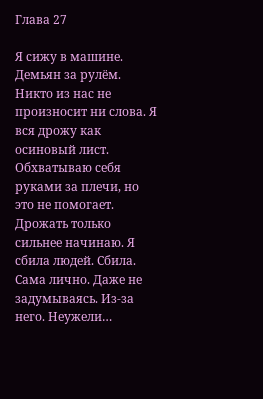Глава 27

Я сижу в машине. Демьян за рулём. Никто из нас не произносит ни слова. Я вся дрожу как осиновый лист. Обхватываю себя руками за плечи, но это не помогает. Дрожать только сильнее начинаю. Я сбила людей. Сбила. Сама лично. Даже не задумываясь. Из-за него. Неужели…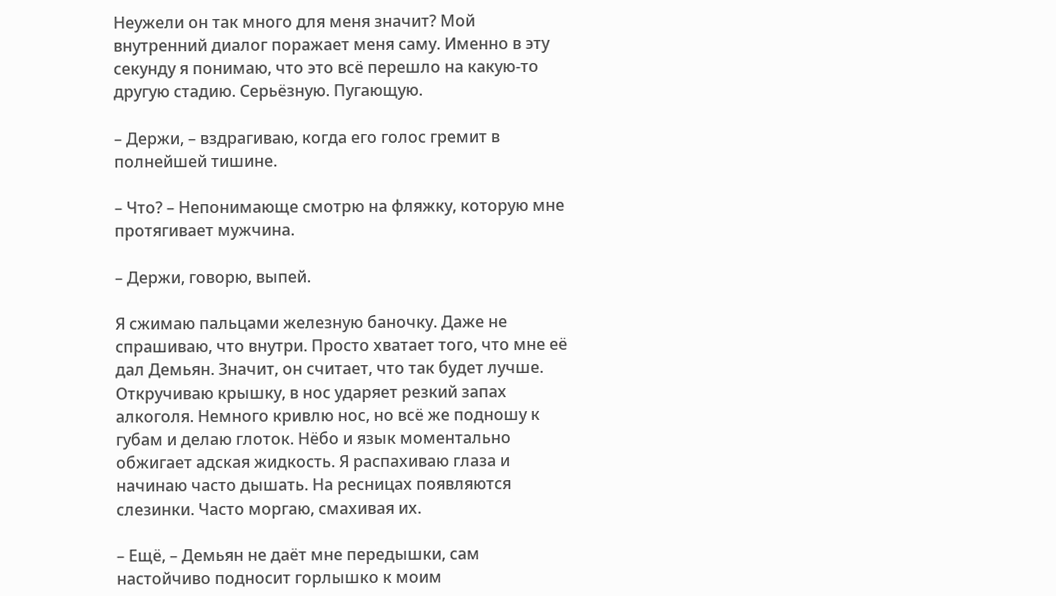Неужели он так много для меня значит? Мой внутренний диалог поражает меня саму. Именно в эту секунду я понимаю, что это всё перешло на какую-то другую стадию. Серьёзную. Пугающую.

– Держи, – вздрагиваю, когда его голос гремит в полнейшей тишине.

– Что? – Непонимающе смотрю на фляжку, которую мне протягивает мужчина.

– Держи, говорю, выпей.

Я сжимаю пальцами железную баночку. Даже не спрашиваю, что внутри. Просто хватает того, что мне её дал Демьян. Значит, он считает, что так будет лучше. Откручиваю крышку, в нос ударяет резкий запах алкоголя. Немного кривлю нос, но всё же подношу к губам и делаю глоток. Нёбо и язык моментально обжигает адская жидкость. Я распахиваю глаза и начинаю часто дышать. На ресницах появляются слезинки. Часто моргаю, смахивая их.

– Ещё, – Демьян не даёт мне передышки, сам настойчиво подносит горлышко к моим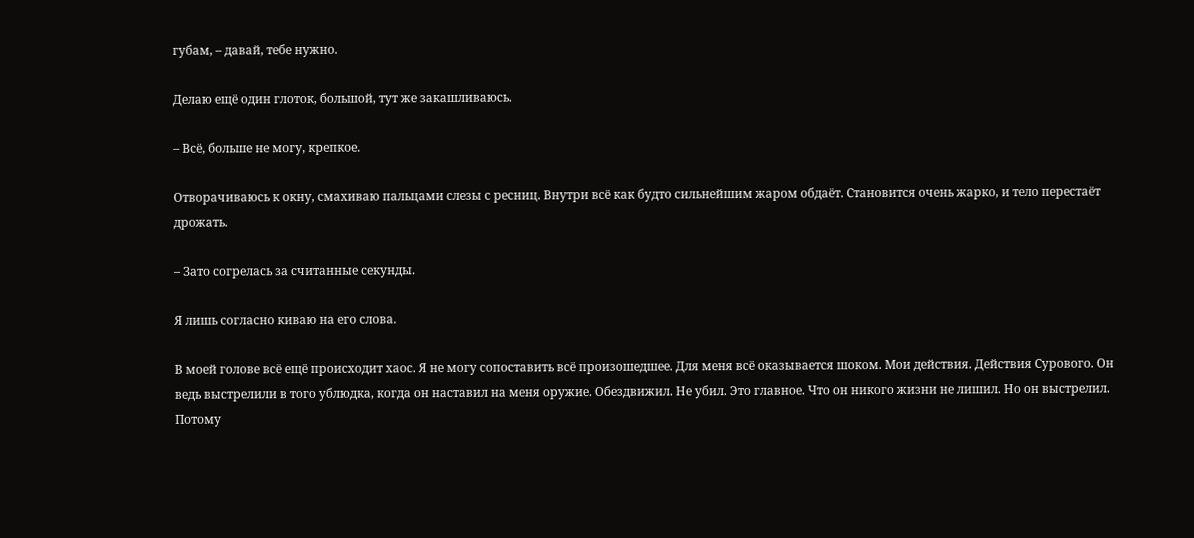губам, – давай, тебе нужно.

Делаю ещё один глоток, большой, тут же закашливаюсь.

– Всё, больше не могу, крепкое.

Отворачиваюсь к окну, смахиваю пальцами слезы с ресниц. Внутри всё как будто сильнейшим жаром обдаёт. Становится очень жарко, и тело перестаёт дрожать.

– Зато согрелась за считанные секунды.

Я лишь согласно киваю на его слова.

В моей голове всё ещё происходит хаос. Я не могу сопоставить всё произошедшее. Для меня всё оказывается шоком. Мои действия. Действия Сурового. Он ведь выстрелили в того ублюдка, когда он наставил на меня оружие. Обездвижил. Не убил. Это главное. Что он никого жизни не лишил. Но он выстрелил. Потому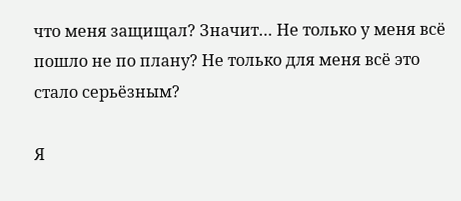что меня защищал? Значит… Не только у меня всё пошло не по плану? Не только для меня всё это стало серьёзным?

Я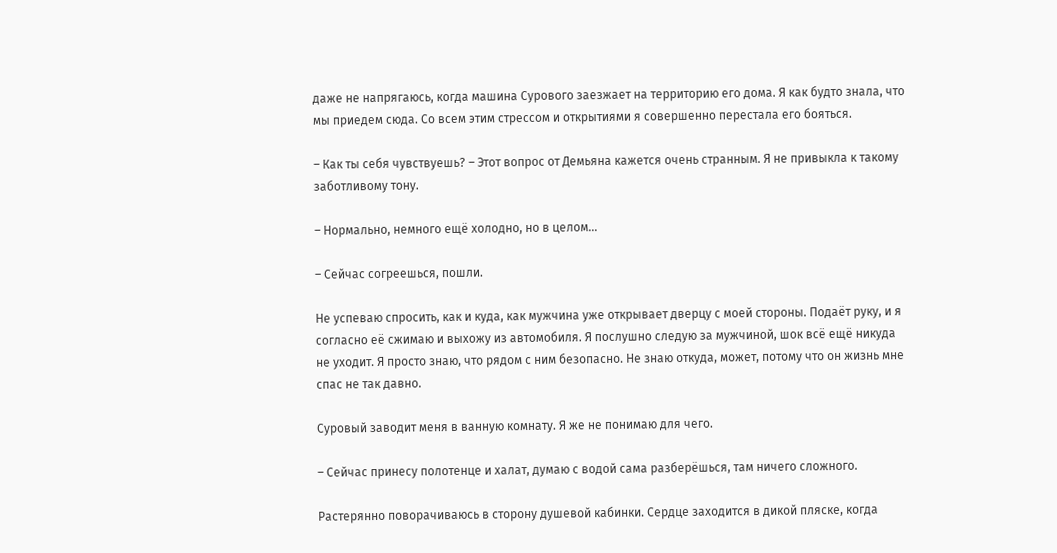даже не напрягаюсь, когда машина Сурового заезжает на территорию его дома. Я как будто знала, что мы приедем сюда. Со всем этим стрессом и открытиями я совершенно перестала его бояться.

– Как ты себя чувствуешь? – Этот вопрос от Демьяна кажется очень странным. Я не привыкла к такому заботливому тону.

– Нормально, немного ещё холодно, но в целом…

– Сейчас согреешься, пошли.

Не успеваю спросить, как и куда, как мужчина уже открывает дверцу с моей стороны. Подаёт руку, и я согласно её сжимаю и выхожу из автомобиля. Я послушно следую за мужчиной, шок всё ещё никуда не уходит. Я просто знаю, что рядом с ним безопасно. Не знаю откуда, может, потому что он жизнь мне спас не так давно.

Суровый заводит меня в ванную комнату. Я же не понимаю для чего.

– Сейчас принесу полотенце и халат, думаю с водой сама разберёшься, там ничего сложного.

Растерянно поворачиваюсь в сторону душевой кабинки. Сердце заходится в дикой пляске, когда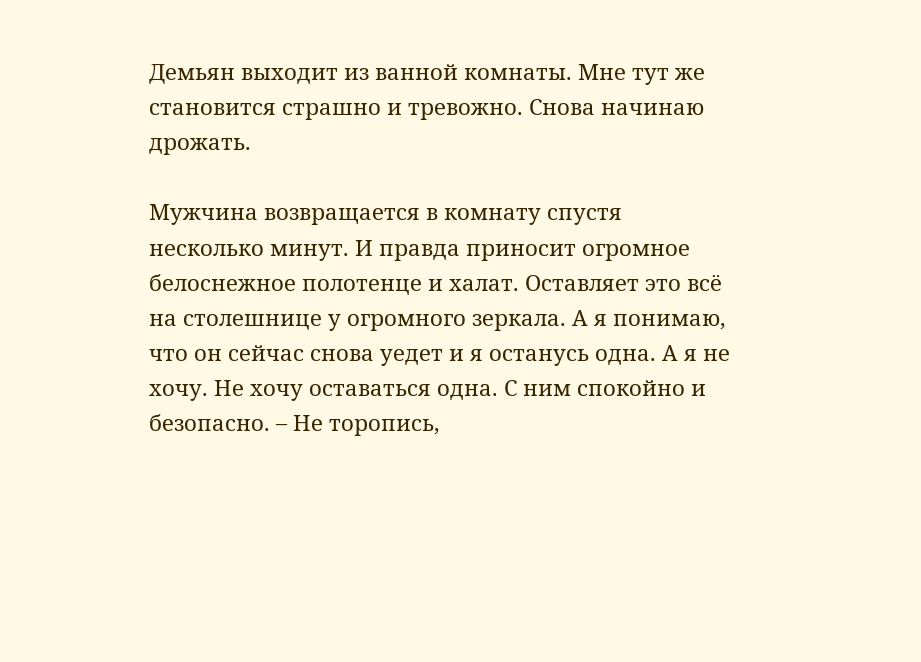Демьян выходит из ванной комнаты. Мне тут же становится страшно и тревожно. Снова начинаю дрожать.

Мужчина возвращается в комнату спустя несколько минут. И правда приносит огромное белоснежное полотенце и халат. Оставляет это всё на столешнице у огромного зеркала. А я понимаю, что он сейчас снова уедет и я останусь одна. А я не хочу. Не хочу оставаться одна. С ним спокойно и безопасно. – Не торопись,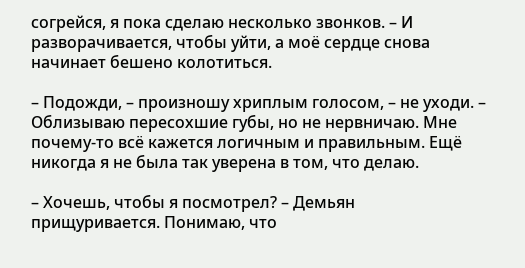согрейся, я пока сделаю несколько звонков. – И разворачивается, чтобы уйти, а моё сердце снова начинает бешено колотиться.

– Подожди, – произношу хриплым голосом, – не уходи. – Облизываю пересохшие губы, но не нервничаю. Мне почему-то всё кажется логичным и правильным. Ещё никогда я не была так уверена в том, что делаю.

– Хочешь, чтобы я посмотрел? – Демьян прищуривается. Понимаю, что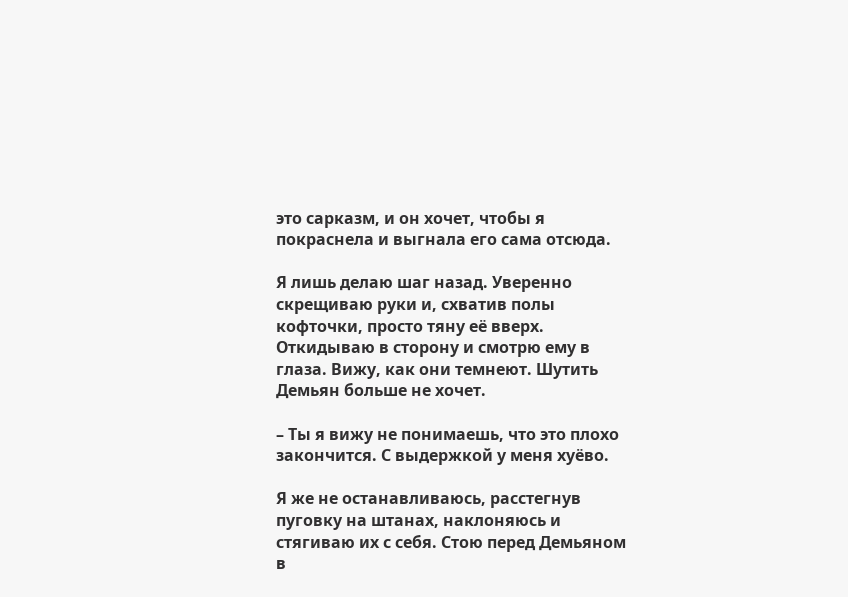это сарказм, и он хочет, чтобы я покраснела и выгнала его сама отсюда.

Я лишь делаю шаг назад. Уверенно скрещиваю руки и, схватив полы кофточки, просто тяну её вверх. Откидываю в сторону и смотрю ему в глаза. Вижу, как они темнеют. Шутить Демьян больше не хочет.

– Ты я вижу не понимаешь, что это плохо закончится. С выдержкой у меня хуёво.

Я же не останавливаюсь, расстегнув пуговку на штанах, наклоняюсь и стягиваю их с себя. Стою перед Демьяном в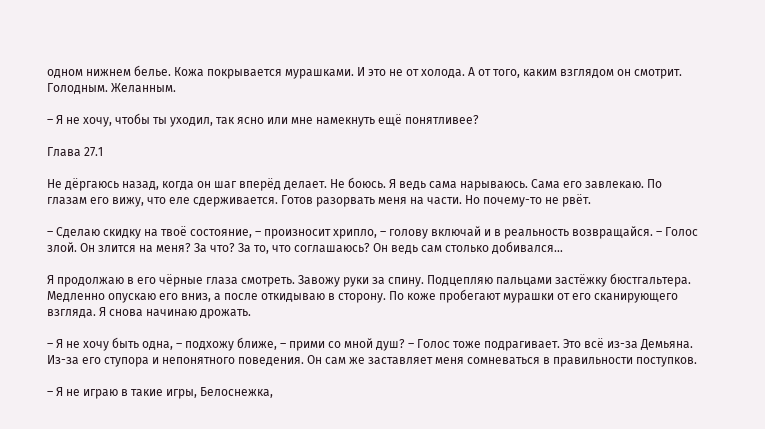одном нижнем белье. Кожа покрывается мурашками. И это не от холода. А от того, каким взглядом он смотрит. Голодным. Желанным.

– Я не хочу, чтобы ты уходил, так ясно или мне намекнуть ещё понятливее?

Глава 27.1

Не дёргаюсь назад, когда он шаг вперёд делает. Не боюсь. Я ведь сама нарываюсь. Сама его завлекаю. По глазам его вижу, что еле сдерживается. Готов разорвать меня на части. Но почему-то не рвёт.

– Сделаю скидку на твоё состояние, – произносит хрипло, – голову включай и в реальность возвращайся. – Голос злой. Он злится на меня? За что? За то, что соглашаюсь? Он ведь сам столько добивался…

Я продолжаю в его чёрные глаза смотреть. Завожу руки за спину. Подцепляю пальцами застёжку бюстгальтера. Медленно опускаю его вниз, а после откидываю в сторону. По коже пробегают мурашки от его сканирующего взгляда. Я снова начинаю дрожать.

– Я не хочу быть одна, – подхожу ближе, – прими со мной душ? – Голос тоже подрагивает. Это всё из-за Демьяна. Из-за его ступора и непонятного поведения. Он сам же заставляет меня сомневаться в правильности поступков.

– Я не играю в такие игры, Белоснежка,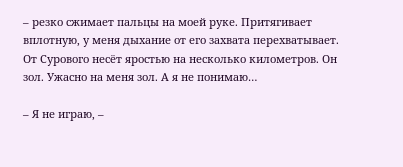– резко сжимает пальцы на моей руке. Притягивает вплотную, у меня дыхание от его захвата перехватывает. От Сурового несёт яростью на несколько километров. Он зол. Ужасно на меня зол. А я не понимаю…

– Я не играю, –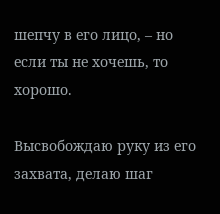шепчу в его лицо, – но если ты не хочешь, то хорошо.

Высвобождаю руку из его захвата, делаю шаг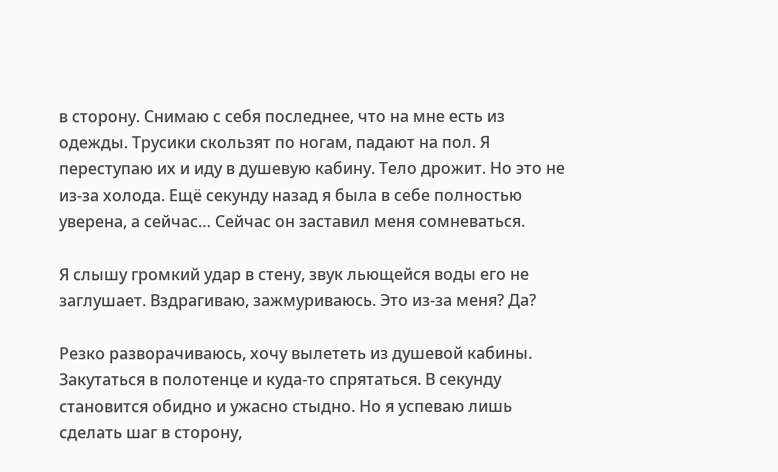в сторону. Снимаю с себя последнее, что на мне есть из одежды. Трусики скользят по ногам, падают на пол. Я переступаю их и иду в душевую кабину. Тело дрожит. Но это не из-за холода. Ещё секунду назад я была в себе полностью уверена, а сейчас… Сейчас он заставил меня сомневаться.

Я слышу громкий удар в стену, звук льющейся воды его не заглушает. Вздрагиваю, зажмуриваюсь. Это из-за меня? Да?

Резко разворачиваюсь, хочу вылететь из душевой кабины. Закутаться в полотенце и куда-то спрятаться. В секунду становится обидно и ужасно стыдно. Но я успеваю лишь сделать шаг в сторону,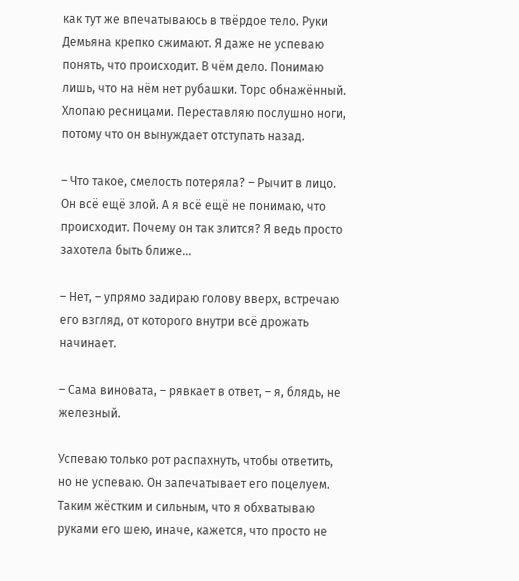как тут же впечатываюсь в твёрдое тело. Руки Демьяна крепко сжимают. Я даже не успеваю понять, что происходит. В чём дело. Понимаю лишь, что на нём нет рубашки. Торс обнажённый. Хлопаю ресницами. Переставляю послушно ноги, потому что он вынуждает отступать назад.

– Что такое, смелость потеряла? – Рычит в лицо. Он всё ещё злой. А я всё ещё не понимаю, что происходит. Почему он так злится? Я ведь просто захотела быть ближе…

– Нет, – упрямо задираю голову вверх, встречаю его взгляд, от которого внутри всё дрожать начинает.

– Сама виновата, – рявкает в ответ, – я, блядь, не железный.

Успеваю только рот распахнуть, чтобы ответить, но не успеваю. Он запечатывает его поцелуем. Таким жёстким и сильным, что я обхватываю руками его шею, иначе, кажется, что просто не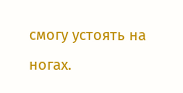смогу устоять на ногах.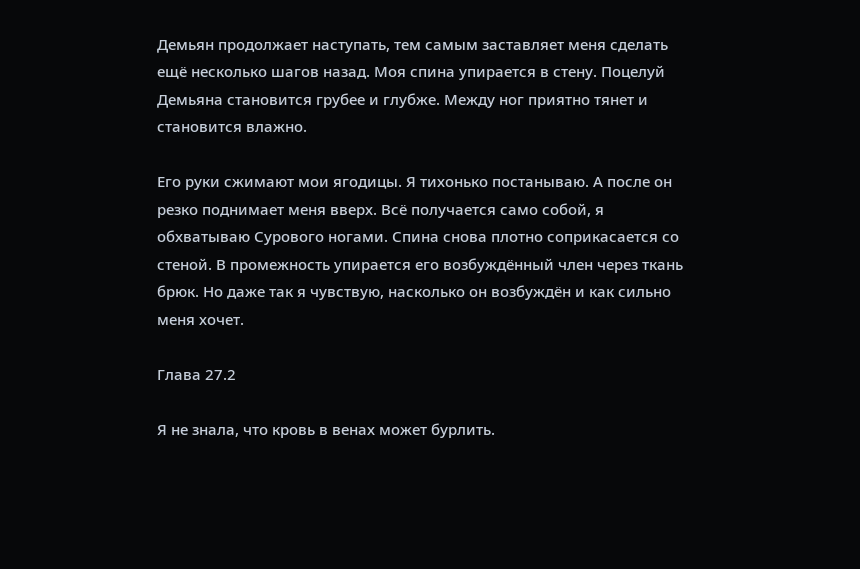Демьян продолжает наступать, тем самым заставляет меня сделать ещё несколько шагов назад. Моя спина упирается в стену. Поцелуй Демьяна становится грубее и глубже. Между ног приятно тянет и становится влажно.

Его руки сжимают мои ягодицы. Я тихонько постанываю. А после он резко поднимает меня вверх. Всё получается само собой, я обхватываю Сурового ногами. Спина снова плотно соприкасается со стеной. В промежность упирается его возбуждённый член через ткань брюк. Но даже так я чувствую, насколько он возбуждён и как сильно меня хочет.

Глава 27.2

Я не знала, что кровь в венах может бурлить.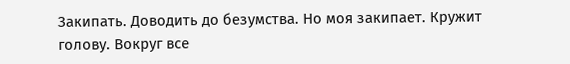Закипать. Доводить до безумства. Но моя закипает. Кружит голову. Вокруг все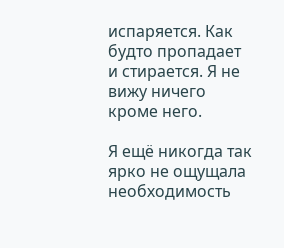испаряется. Как будто пропадает и стирается. Я не вижу ничего кроме него.

Я ещё никогда так ярко не ощущала необходимость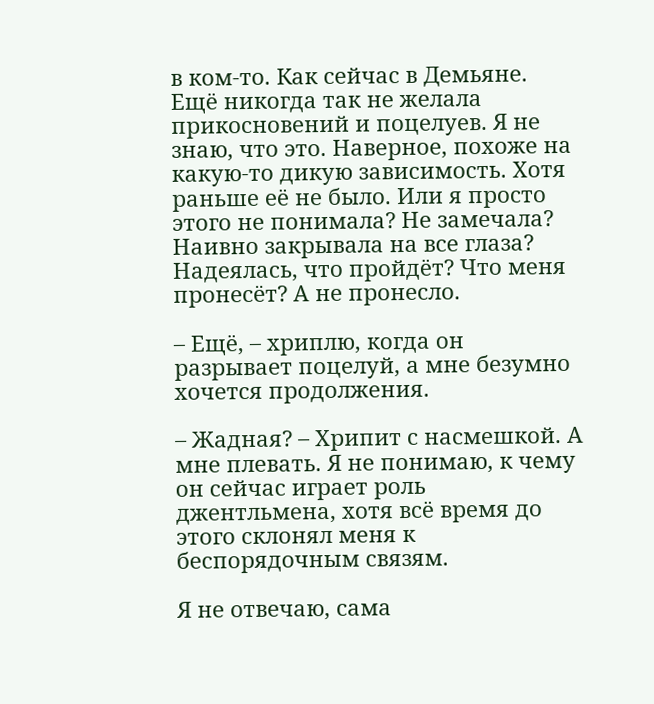в ком-то. Как сейчас в Демьяне. Ещё никогда так не желала прикосновений и поцелуев. Я не знаю, что это. Наверное, похоже на какую-то дикую зависимость. Хотя раньше её не было. Или я просто этого не понимала? Не замечала? Наивно закрывала на все глаза? Надеялась, что пройдёт? Что меня пронесёт? А не пронесло.

– Ещё, – хриплю, когда он разрывает поцелуй, а мне безумно хочется продолжения.

– Жадная? – Хрипит с насмешкой. А мне плевать. Я не понимаю, к чему он сейчас играет роль джентльмена, хотя всё время до этого склонял меня к беспорядочным связям.

Я не отвечаю, сама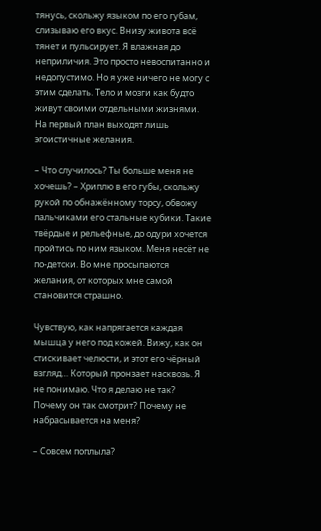тянусь, скольжу языком по его губам, слизываю его вкус. Внизу живота всё тянет и пульсирует. Я влажная до неприличия. Это просто невоспитанно и недопустимо. Но я уже ничего не могу с этим сделать. Тело и мозги как будто живут своими отдельными жизнями. На первый план выходят лишь эгоистичные желания.

– Что случилось? Ты больше меня не хочешь? – Хриплю в его губы, скольжу рукой по обнажённому торсу, обвожу пальчиками его стальные кубики. Такие твёрдые и рельефные, до одури хочется пройтись по ним языком. Меня несёт не по-детски. Во мне просыпаются желания, от которых мне самой становится страшно.

Чувствую, как напрягается каждая мышца у него под кожей. Вижу, как он стискивает челюсти, и этот его чёрный взгляд… Который пронзает насквозь. Я не понимаю. Что я делаю не так? Почему он так смотрит? Почему не набрасывается на меня?

– Совсем поплыла?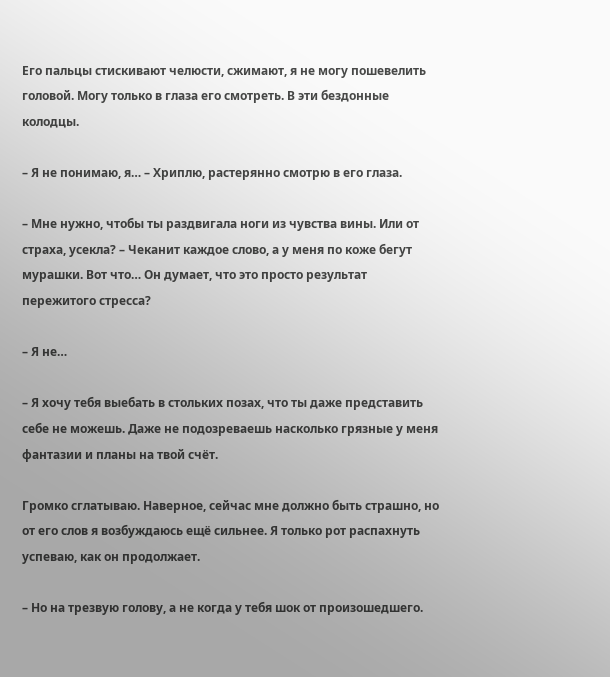Его пальцы стискивают челюсти, сжимают, я не могу пошевелить головой. Могу только в глаза его смотреть. В эти бездонные колодцы.

– Я не понимаю, я… – Хриплю, растерянно смотрю в его глаза.

– Мне нужно, чтобы ты раздвигала ноги из чувства вины. Или от страха, усекла? – Чеканит каждое слово, а у меня по коже бегут мурашки. Вот что… Он думает, что это просто результат пережитого стресса?

– Я не…

– Я хочу тебя выебать в стольких позах, что ты даже представить себе не можешь. Даже не подозреваешь насколько грязные у меня фантазии и планы на твой счёт.

Громко сглатываю. Наверное, сейчас мне должно быть страшно, но от его слов я возбуждаюсь ещё сильнее. Я только рот распахнуть успеваю, как он продолжает.

– Но на трезвую голову, а не когда у тебя шок от произошедшего.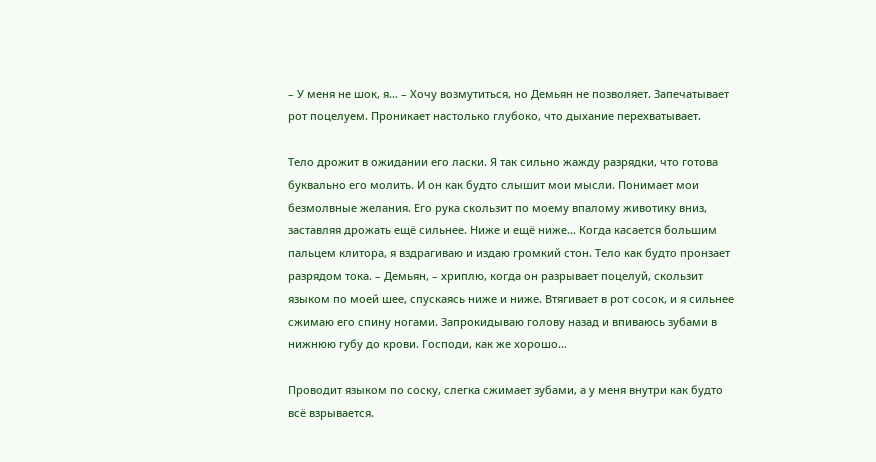– У меня не шок, я… – Хочу возмутиться, но Демьян не позволяет. Запечатывает рот поцелуем. Проникает настолько глубоко, что дыхание перехватывает.

Тело дрожит в ожидании его ласки. Я так сильно жажду разрядки, что готова буквально его молить. И он как будто слышит мои мысли. Понимает мои безмолвные желания. Его рука скользит по моему впалому животику вниз, заставляя дрожать ещё сильнее. Ниже и ещё ниже… Когда касается большим пальцем клитора, я вздрагиваю и издаю громкий стон. Тело как будто пронзает разрядом тока. – Демьян, – хриплю, когда он разрывает поцелуй, скользит языком по моей шее, спускаясь ниже и ниже. Втягивает в рот сосок, и я сильнее сжимаю его спину ногами. Запрокидываю голову назад и впиваюсь зубами в нижнюю губу до крови. Господи, как же хорошо…

Проводит языком по соску, слегка сжимает зубами, а у меня внутри как будто всё взрывается.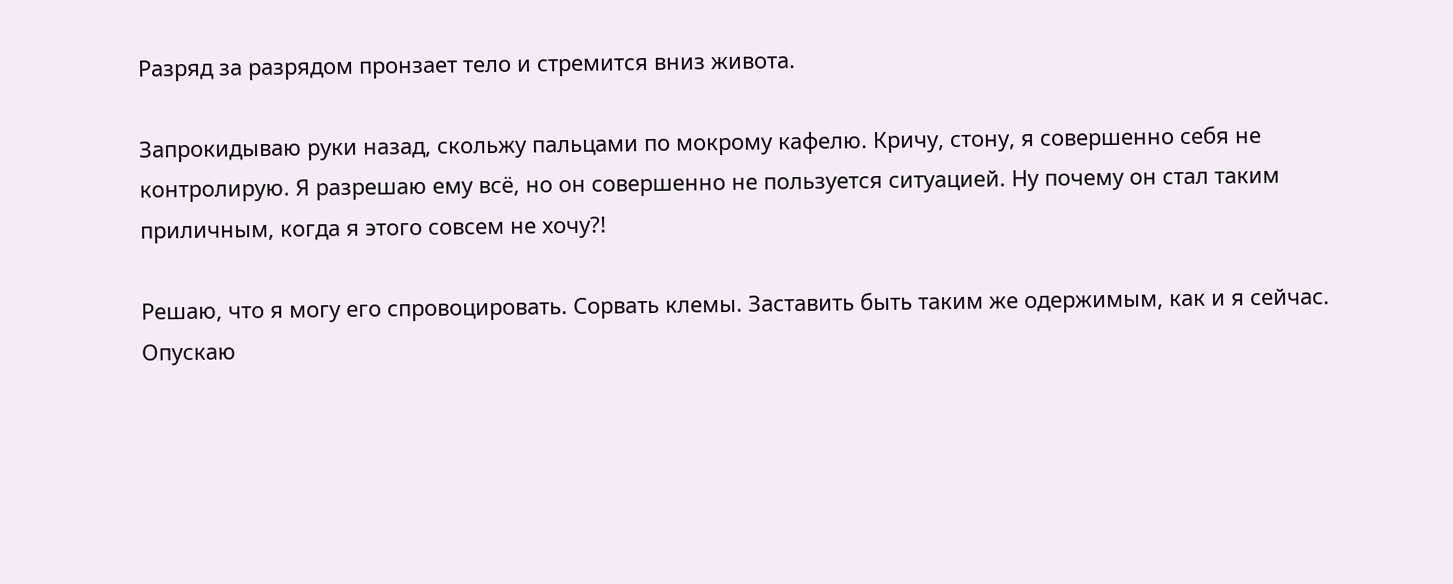Разряд за разрядом пронзает тело и стремится вниз живота.

Запрокидываю руки назад, скольжу пальцами по мокрому кафелю. Кричу, стону, я совершенно себя не контролирую. Я разрешаю ему всё, но он совершенно не пользуется ситуацией. Ну почему он стал таким приличным, когда я этого совсем не хочу?!

Решаю, что я могу его спровоцировать. Сорвать клемы. Заставить быть таким же одержимым, как и я сейчас. Опускаю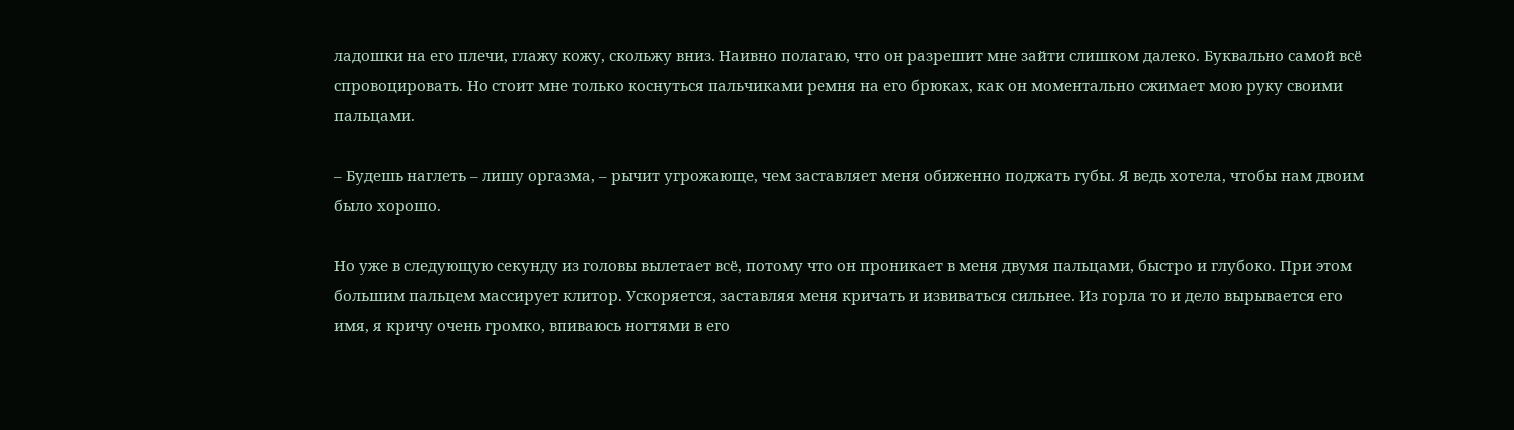ладошки на его плечи, глажу кожу, скольжу вниз. Наивно полагаю, что он разрешит мне зайти слишком далеко. Буквально самой всё спровоцировать. Но стоит мне только коснуться пальчиками ремня на его брюках, как он моментально сжимает мою руку своими пальцами.

– Будешь наглеть – лишу оргазма, – рычит угрожающе, чем заставляет меня обиженно поджать губы. Я ведь хотела, чтобы нам двоим было хорошо.

Но уже в следующую секунду из головы вылетает всё, потому что он проникает в меня двумя пальцами, быстро и глубоко. При этом большим пальцем массирует клитор. Ускоряется, заставляя меня кричать и извиваться сильнее. Из горла то и дело вырывается его имя, я кричу очень громко, впиваюсь ногтями в его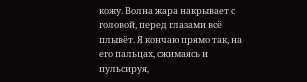кожу. Волна жара накрывает с головой, перед глазами всё плывёт. Я кончаю прямо так, на его пальцах, сжимаясь и пульсируя,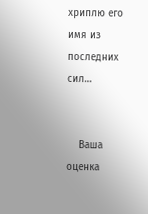хриплю его имя из последних сил…


    Ваша оценка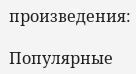произведения:

Популярные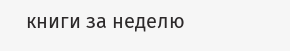книги за неделю